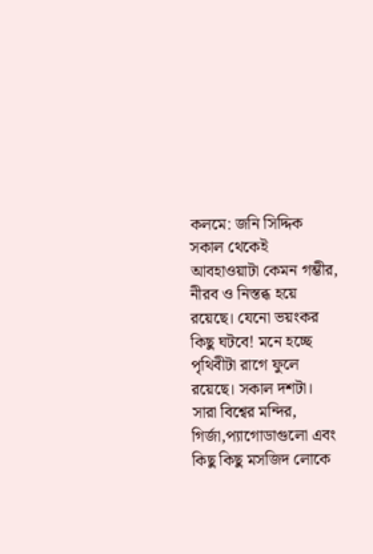কলমে: জনি সিদ্দিক
সকাল থেকেই আবহাওয়াটা কেমন গম্ভীর, নীরব ও নিস্তব্ধ হয়ে রয়েছে। যেনো ভয়ংকর কিছু ঘটবে! মনে হচ্ছে পৃথিবীটা রাগে ফুলে রয়েছে। সকাল দশটা। সারা বিশ্বের মন্দির, গির্জা,প্যাগোডাগুলো এবং কিছু কিছু মসজিদ লোকে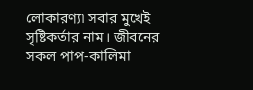লোকারণ্য৷ সবার মুখেই সৃষ্টিকর্তার নাম। জীবনের সকল পাপ-কালিমা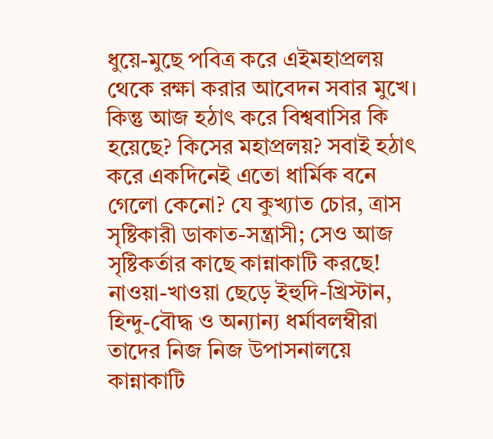ধুয়ে-মুছে পবিত্র করে এইমহাপ্রলয় থেকে রক্ষা করার আবেদন সবার মুখে। কিন্তু আজ হঠাৎ করে বিশ্ববাসির কি হয়েছে? কিসের মহাপ্রলয়? সবাই হঠাৎ করে একদিনেই এতো ধার্মিক বনে গেলো কেনো? যে কুখ্যাত চোর, ত্রাস সৃষ্টিকারী ডাকাত-সন্ত্রাসী; সেও আজ সৃষ্টিকর্তার কাছে কান্নাকাটি করছে! নাওয়া-খাওয়া ছেড়ে ইহুদি-খ্রিস্টান, হিন্দু-বৌদ্ধ ও অন্যান্য ধর্মাবলম্বীরা তাদের নিজ নিজ উপাসনালয়ে কান্নাকাটি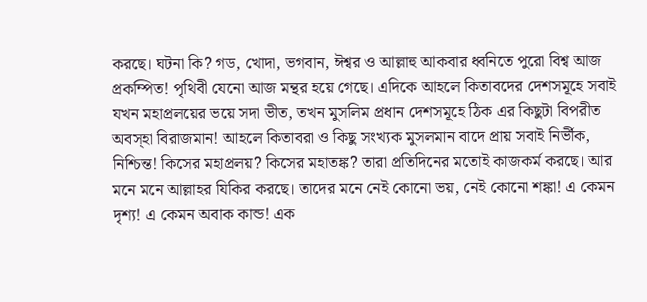করছে। ঘটনা কি? গড, খোদা, ভগবান, ঈশ্বর ও আল্লাহু আকবার ধ্বনিতে পুরো বিশ্ব আজ প্রকম্পিত! পৃথিবী যেনো আজ মন্থর হয়ে গেছে। এদিকে আহলে কিতাবদের দেশসমূহে সবাই যখন মহাপ্রলয়ের ভয়ে সদা ভীত, তখন মুসলিম প্রধান দেশসমূহে ঠিক এর কিছুটা বিপরীত অবস্হা বিরাজমান! আহলে কিতাবরা ও কিছু সংখ্যক মুসলমান বাদে প্রায় সবাই নির্ভীক, নিশ্চিন্ত! কিসের মহাপ্রলয়? কিসের মহাতঙ্ক? তারা প্রতিদিনের মতোই কাজকর্ম করছে। আর মনে মনে আল্লাহর যিকির করছে। তাদের মনে নেই কোনো ভয়, নেই কোনো শঙ্কা! এ কেমন দৃশ্য! এ কেমন অবাক কান্ড! এক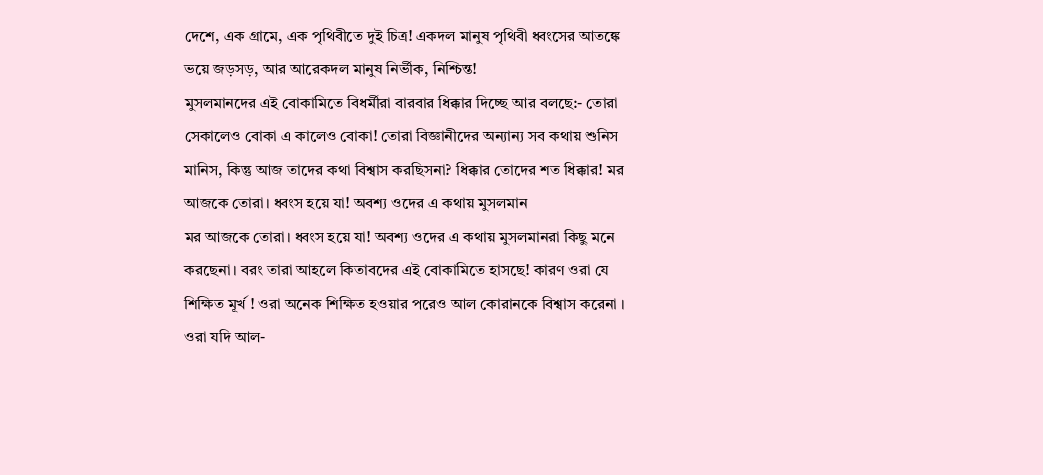দেশে, এক গ্রামে, এক পৃথিবীতে দুই চিত্র! একদল মানুষ পৃথিবী ধ্বংসের আতঙ্কে ভয়ে জড়সড়, আর আরেকদল মানুষ নির্ভীক, নিশ্চিন্ত!
মুসলমানদের এই বোকামিতে বিধর্মীরা বারবার ধিক্কার দিচ্ছে আর বলছে:- তোরা সেকালেও বোকা এ কালেও বোকা! তোরা বিজ্ঞানীদের অন্যান্য সব কথায় শুনিস মানিস, কিন্তু আজ তাদের কথা বিশ্বাস করছিসনা? ধিক্কার তোদের শত ধিক্কার! মর আজকে তোরা। ধ্বংস হয়ে যা! অবশ্য ওদের এ কথায় মুসলমান
মর আজকে তোরা। ধ্বংস হয়ে যা! অবশ্য ওদের এ কথায় মুসলমানরা কিছু মনে করছেনা। বরং তারা আহলে কিতাবদের এই বোকামিতে হাসছে! কারণ ওরা যে শিক্ষিত মূর্খ ! ওরা অনেক শিক্ষিত হওয়ার পরেও আল কোরানকে বিশ্বাস করেনা । ওরা যদি আল-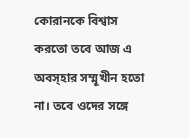কোরানকে বিশ্বাস করতো তবে আজ এ অবস্হার সম্মূখীন হতো না। তবে ওদের সঙ্গে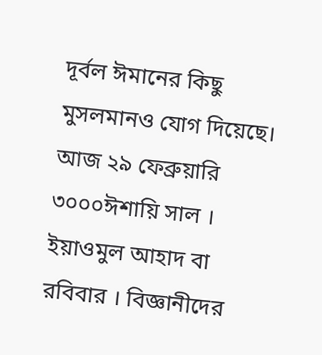দূর্বল ঈমানের কিছু মুসলমানও যোগ দিয়েছে।
আজ ২৯ ফেব্রুয়ারি ৩০০০ঈশায়ি সাল । ইয়াওমুল আহাদ বা রবিবার । বিজ্ঞানীদের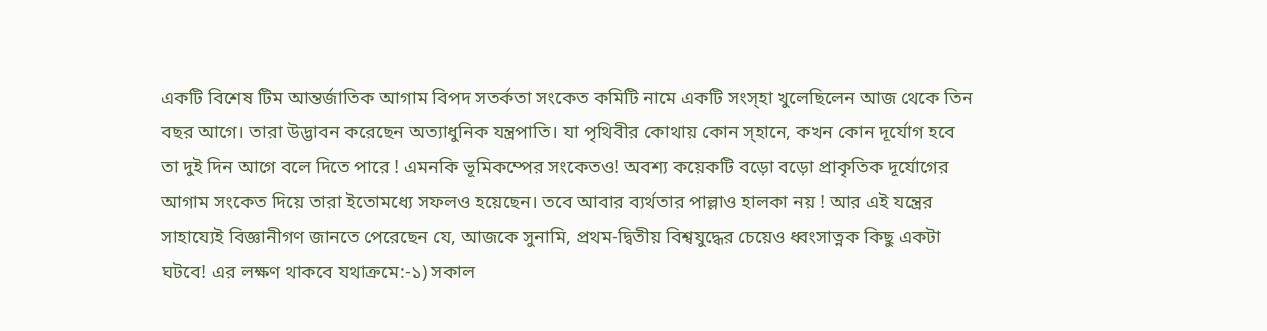একটি বিশেষ টিম আন্তর্জাতিক আগাম বিপদ সতর্কতা সংকেত কমিটি নামে একটি সংস্হা খুলেছিলেন আজ থেকে তিন বছর আগে। তারা উদ্ভাবন করেছেন অত্যাধুনিক যন্ত্রপাতি। যা পৃথিবীর কোথায় কোন স্হানে, কখন কোন দূর্যোগ হবে তা দুই দিন আগে বলে দিতে পারে ! এমনকি ভূমিকম্পের সংকেতও! অবশ্য কয়েকটি বড়ো বড়ো প্রাকৃতিক দূর্যোগের আগাম সংকেত দিয়ে তারা ইতোমধ্যে সফলও হয়েছেন। তবে আবার ব্যর্থতার পাল্লাও হালকা নয় ! আর এই যন্ত্রের সাহায্যেই বিজ্ঞানীগণ জানতে পেরেছেন যে, আজকে সুনামি, প্রথম-দ্বিতীয় বিশ্বযুদ্ধের চেয়েও ধ্বংসাত্নক কিছু একটা ঘটবে! এর লক্ষণ থাকবে যথাক্রমে:-১) সকাল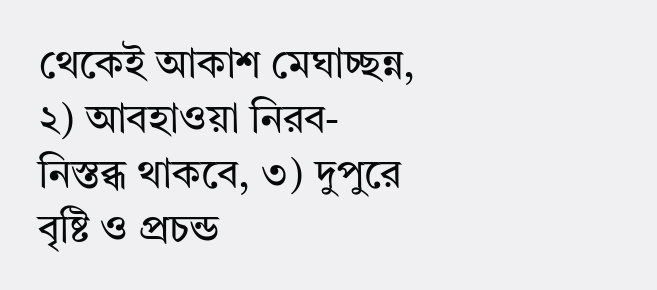থেকেই আকাশ মেঘাচ্ছন্ন, ২) আবহাওয়া নিরব-নিস্তব্ধ থাকবে, ৩) দুপুরে বৃষ্টি ও প্রচন্ড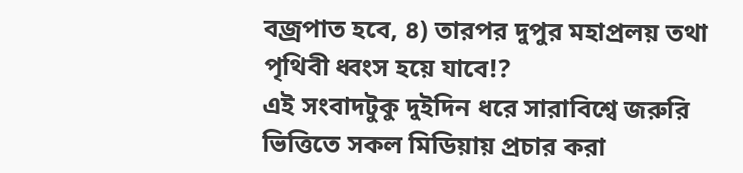বজ্রপাত হবে, ৪) তারপর দুপুর মহাপ্রলয় তথা পৃথিবী ধ্বংস হয়ে যাবে!?
এই সংবাদটুকু দুইদিন ধরে সারাবিশ্বে জরুরি ভিত্তিতে সকল মিডিয়ায় প্রচার করা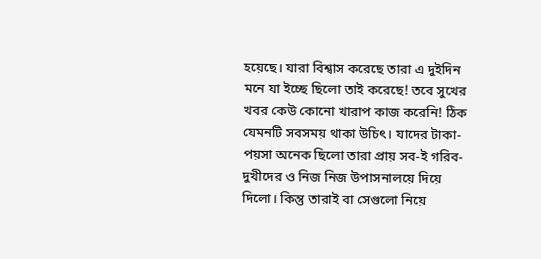হয়েছে। যারা বিশ্বাস করেছে তারা এ দুইদিন মনে যা ইচ্ছে ছিলো তাই করেছে! তবে সুখের খবর কেউ কোনো খারাপ কাজ করেনি! ঠিক যেমনটি সবসময় থাকা উচিৎ। যাদের টাকা-পয়সা অনেক ছিলো তারা প্রায় সব-ই গরিব-দুখীদের ও নিজ নিজ উপাসনালয়ে দিয়ে দিলো। কিন্তু তারাই বা সেগুলো নিয়ে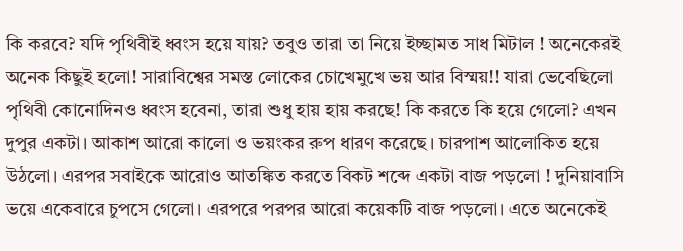কি করবে? যদি পৃথিবীই ধ্বংস হয়ে যায়? তবুও তারা তা নিয়ে ইচ্ছামত সাধ মিটাল ! অনেকেরই অনেক কিছুই হলো! সারাবিশ্বের সমস্ত লোকের চোখেমুখে ভয় আর বিস্ময়!! যারা ভেবেছিলো পৃথিবী কোনোদিনও ধ্বংস হবেনা, তারা শুধু হায় হায় করছে! কি করতে কি হয়ে গেলো? এখন দুপুর একটা। আকাশ আরো কালো ও ভয়ংকর রুপ ধারণ করেছে। চারপাশ আলোকিত হয়ে উঠলো। এরপর সবাইকে আরোও আতঙ্কিত করতে বিকট শব্দে একটা বাজ পড়লো ! দুনিয়াবাসি ভয়ে একেবারে চুপসে গেলো। এরপরে পরপর আরো কয়েকটি বাজ পড়লো। এতে অনেকেই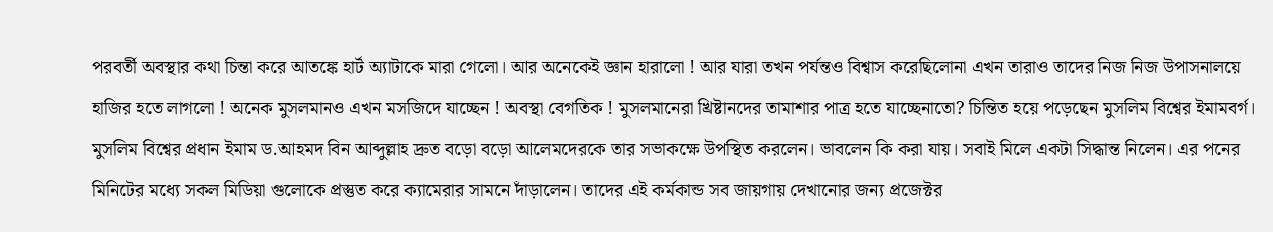পরবর্তী অবস্থার কথা চিন্তা করে আতঙ্কে হার্ট অ্যাটাকে মারা গেলো। আর অনেকেই জ্ঞান হারালো ! আর যারা তখন পর্যন্তও বিশ্বাস করেছিলোনা এখন তারাও তাদের নিজ নিজ উপাসনালয়ে হাজির হতে লাগলো ! অনেক মুসলমানও এখন মসজিদে যাচ্ছেন ! অবস্থা বেগতিক ! মুসলমানেরা খ্রিষ্টানদের তামাশার পাত্র হতে যাচ্ছেনাতো? চিন্তিত হয়ে পড়েছেন মুসলিম বিশ্বের ইমামবর্গ। মুসলিম বিশ্বের প্রধান ইমাম ড.আহমদ বিন আব্দুল্লাহ দ্রুত বড়ো বড়ো আলেমদেরকে তার সভাকক্ষে উপস্থিত করলেন। ভাবলেন কি করা যায়। সবাই মিলে একটা সিদ্ধান্ত নিলেন। এর পনের মিনিটের মধ্যে সকল মিডিয়া গুলোকে প্রস্তুত করে ক্যামেরার সামনে দাঁড়ালেন। তাদের এই কর্মকান্ড সব জায়গায় দেখানোর জন্য প্রজেক্টর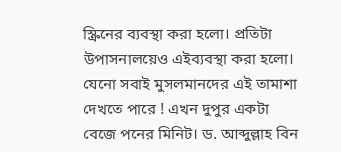স্ক্রিনের ব্যবস্থা করা হলো। প্রতিটা উপাসনালয়েও এইব্যবস্থা করা হলো। যেনো সবাই মুসলমানদের এই তামাশা দেখতে পারে ! এখন দুপুর একটা বেজে পনের মিনিট। ড. আব্দুল্লাহ বিন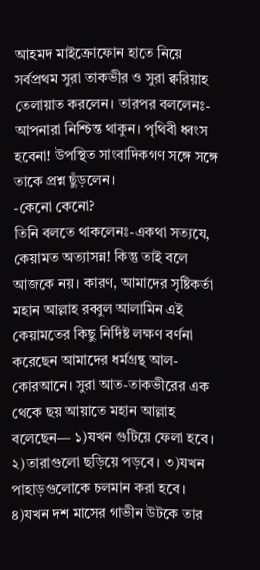আহমদ মাইক্রোফোন হাতে নিয়ে সর্বপ্রথম সুরা তাকভীর ও সুরা ক্বরিয়াহ তেলায়াত করলেন। তারপর বললেনঃ-আপনারা নিশ্চিন্ত থাকুন। পৃথিবী ধ্বংস হবেনা! উপস্থিত সাংবাদিকগণ সঙ্গে সঙ্গে তাকে প্রশ্ন ছুঁড়লেন।
-কেনো কেনো?
তিনি বলতে থাকলেনঃ-একথা সত্যযে, কেয়ামত অত্যাসন্ন! কিন্তু তাই বলে আজকে নয়। কারণ, আমাদের সৃষ্টিকর্তা মহান আল্লাহ রব্বুল আলামিন এই কেয়ামতের কিছু নির্দিষ্ট লক্ষণ বর্ণনা করেছেন আমাদের ধর্মগ্রন্থ আল-কোরআনে। সুরা আত-তাকভীরের এক থেকে ছয় আয়াতে মহান আল্লাহ বলেছেন— ১)যখন গুটিয়ে ফেলা হবে। ২)তারাগুলো ছড়িয়ে পড়বে। ৩)যখন পাহাড়গুলোকে চলমান করা হবে। ৪)যখন দশ মাসের গাভীন উটকে তার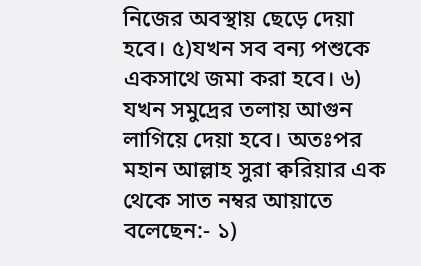নিজের অবস্থায় ছেড়ে দেয়া হবে। ৫)যখন সব বন্য পশুকে একসাথে জমা করা হবে। ৬) যখন সমুদ্রের তলায় আগুন লাগিয়ে দেয়া হবে। অতঃপর মহান আল্লাহ সুরা ক্বরিয়ার এক থেকে সাত নম্বর আয়াতে বলেছেন:- ১)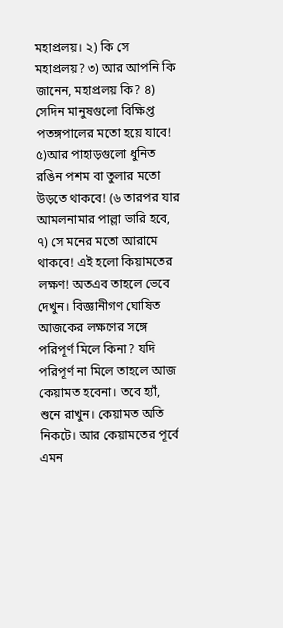মহাপ্রলয়। ২) কি সে মহাপ্রলয়? ৩) আর আপনি কি জানেন, মহাপ্রলয় কি? ৪) সেদিন মানুষগুলো বিক্ষিপ্ত পতঙ্গপালের মতো হয়ে যাবে! ৫)আর পাহাড়গুলো ধুনিত রঙিন পশম বা তুলার মতো উড়তে থাকবে! (৬ তারপর যার আমলনামার পাল্লা ভারি হবে, ৭) সে মনের মতো আরামে থাকবে! এই হলো কিয়ামতের লক্ষণ! অতএব তাহলে ভেবে দেখুন। বিজ্ঞানীগণ ঘোষিত আজকের লক্ষণের সঙ্গে পরিপূর্ণ মিলে কিনা? যদি পরিপূর্ণ না মিলে তাহলে আজ কেয়ামত হবেনা। তবে হ্যাঁ, শুনে রাখুন। কেয়ামত অতি নিকটে। আর কেয়ামতের পূর্বে এমন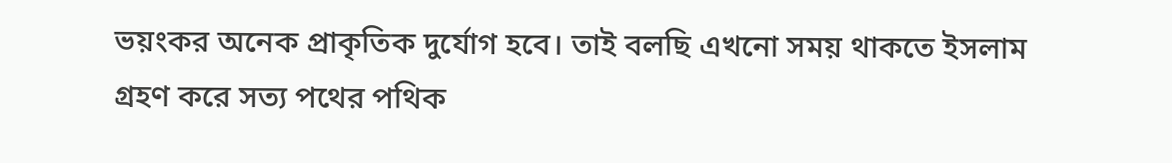ভয়ংকর অনেক প্রাকৃতিক দুর্যোগ হবে। তাই বলছি এখনো সময় থাকতে ইসলাম গ্রহণ করে সত্য পথের পথিক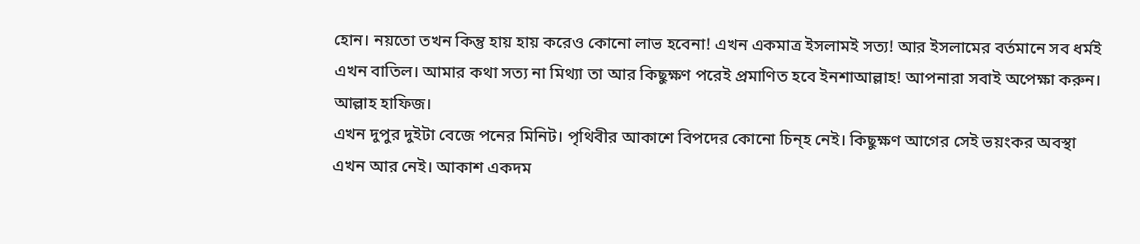হোন। নয়তো তখন কিন্তু হায় হায় করেও কোনো লাভ হবেনা! এখন একমাত্র ইসলামই সত্য! আর ইসলামের বর্তমানে সব ধর্মই এখন বাতিল। আমার কথা সত্য না মিথ্যা তা আর কিছুক্ষণ পরেই প্রমাণিত হবে ইনশাআল্লাহ! আপনারা সবাই অপেক্ষা করুন। আল্লাহ হাফিজ।
এখন দুপুর দুইটা বেজে পনের মিনিট। পৃথিবীর আকাশে বিপদের কোনো চিন্হ নেই। কিছুক্ষণ আগের সেই ভয়ংকর অবস্থা এখন আর নেই। আকাশ একদম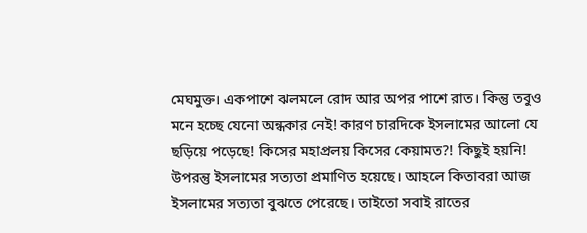মেঘমুক্ত। একপাশে ঝলমলে রোদ আর অপর পাশে রাত। কিন্তু তবুও মনে হচ্ছে যেনো অন্ধকার নেই! কারণ চারদিকে ইসলামের আলো যে ছড়িয়ে পড়েছে! কিসের মহাপ্রলয় কিসের কেয়ামত?! কিছুই হয়নি! উপরন্তু ইসলামের সত্যতা প্রমাণিত হয়েছে। আহলে কিতাবরা আজ ইসলামের সত্যতা বুঝতে পেরেছে। তাইতো সবাই রাতের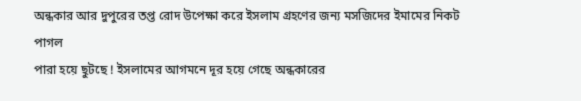অন্ধকার আর দুপুরের তপ্ত রোদ উপেক্ষা করে ইসলাম গ্রহণের জন্য মসজিদের ইমামের নিকট পাগল
পারা হয়ে ছুটছে ! ইসলামের আগমনে দূর হয়ে গেছে অন্ধকারের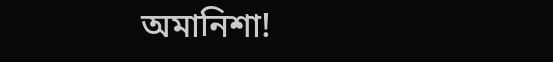অমানিশা!